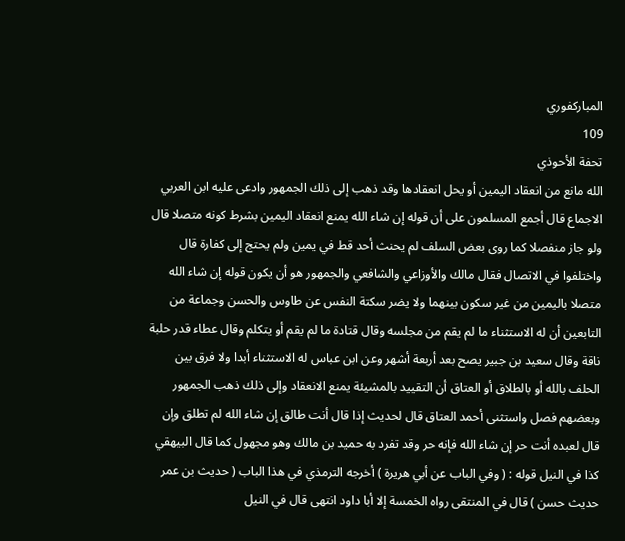المباركفوري
109
تحفة الأحوذي
الله مانع من انعقاد اليمين أو يحل انعقادها وقد ذهب إلى ذلك الجمهور وادعى عليه ابن العربي الاجماع قال أجمع المسلمون على أن قوله إن شاء الله يمنع انعقاد اليمين بشرط كونه متصلا قال ولو جاز منفصلا كما روى بعض السلف لم يحنث أحد قط في يمين ولم يحتج إلى كفارة قال واختلفوا في الاتصال فقال مالك والأوزاعي والشافعي والجمهور هو أن يكون قوله إن شاء الله متصلا باليمين من غير سكون بينهما ولا يضر سكتة النفس عن طاوس والحسن وجماعة من التابعين أن له الاستثناء ما لم يقم من مجلسه وقال قتادة ما لم يقم أو يتكلم وقال عطاء قدر حلبة ناقة وقال سعيد بن جبير يصح بعد أربعة أشهر وعن ابن عباس له الاستثناء أبدا ولا فرق بين الحلف بالله أو بالطلاق أو العتاق أن التقييد بالمشيئة يمنع الانعقاد وإلى ذلك ذهب الجمهور وبعضهم فصل واستثنى أحمد العتاق قال لحديث إذا قال أنت طالق إن شاء الله لم تطلق وإن قال لعبده أنت حر إن شاء الله فإنه حر وقد تفرد به حميد بن مالك وهو مجهول كما قال البيهقي كذا في النيل قوله : ( وفي الباب عن أبي هريرة ) أخرجه الترمذي في هذا الباب ( حديث بن عمر حديث حسن ) قال في المنتقى رواه الخمسة إلا أبا داود انتهى قال في النيل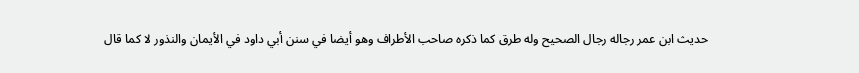حديث ابن عمر رجاله رجال الصحيح وله طرق كما ذكره صاحب الأطراف وهو أيضا في سنن أبي داود في الأيمان والنذور لا كما قال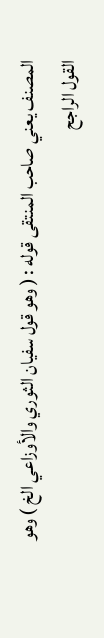المصنف يعني صاحب المنتقى قوله : ( وهو قول سفيان الثوري والأوزاعي الخ ) وهو القول الراجح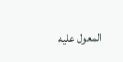المعول عليه